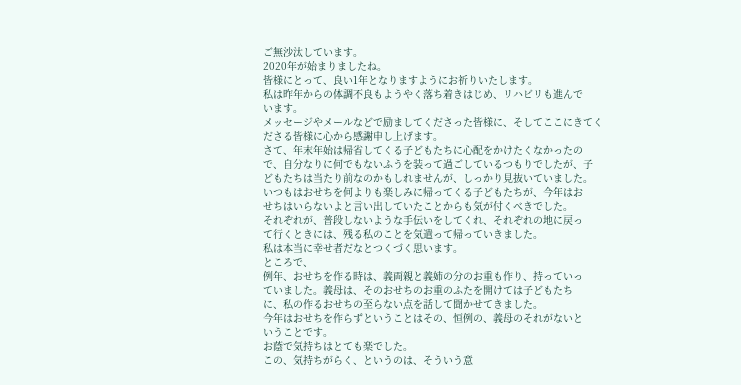ご無沙汰しています。
2020年が始まりましたね。
皆様にとって、良い1年となりますようにお祈りいたします。
私は昨年からの体調不良もようやく落ち着きはじめ、リハビリも進んで
います。
メッセージやメールなどで励ましてくださった皆様に、そしてここにきてく
ださる皆様に心から感謝申し上げます。
さて、年末年始は帰省してくる子どもたちに心配をかけたくなかったの
で、自分なりに何でもないふうを装って過ごしているつもりでしたが、子
どもたちは当たり前なのかもしれませんが、しっかり見抜いていました。
いつもはおせちを何よりも楽しみに帰ってくる子どもたちが、今年はお
せちはいらないよと言い出していたことからも気が付くべきでした。
それぞれが、普段しないような手伝いをしてくれ、それぞれの地に戻っ
て行くときには、残る私のことを気遣って帰っていきました。
私は本当に幸せ者だなとつくづく思います。
ところで、
例年、おせちを作る時は、義両親と義姉の分のお重も作り、持っていっ
ていました。義母は、そのおせちのお重のふたを開けては子どもたち
に、私の作るおせちの至らない点を話して聞かせてきました。
今年はおせちを作らずということはその、恒例の、義母のそれがないと
いうことです。
お蔭で気持ちはとても楽でした。
この、気持ちがらく、というのは、そういう意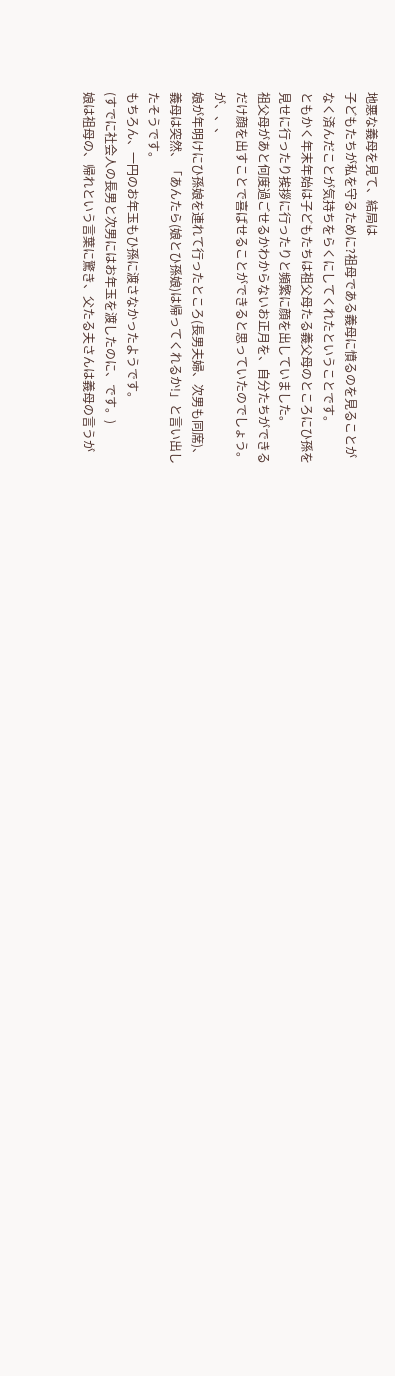地悪な義母を見て、結局は
子どもたちが私を守るために?祖母である義母に憤るのを見ることが
なく済んだことが気持ちをらくにしてくれたということです。
ともかく年末年始は子どもたちは祖父母たる義父母のところにひ孫を
見せに行ったり挨拶に行ったりと頻繁に顔を出していました。
祖父母があと何度過ごせるかわからないお正月を、自分たちができる
だけ顔を出すことで喜ばせることができると思っていたのでしょう。
が、、、
娘が年明けにひ孫娘を連れて行ったところ(長男夫婦、次男も同席)、
義母は突然、「あんたら(娘とひ孫娘)は帰ってくれるか!」と言い出し
たそうです。
もちろん、一円のお年玉もひ孫に渡さなかったようです。
(すでに社会人の長男と次男にはお年玉を渡したのに、です。)
娘は祖母の、帰れという言葉に驚き、父たる夫さんは義母の言うが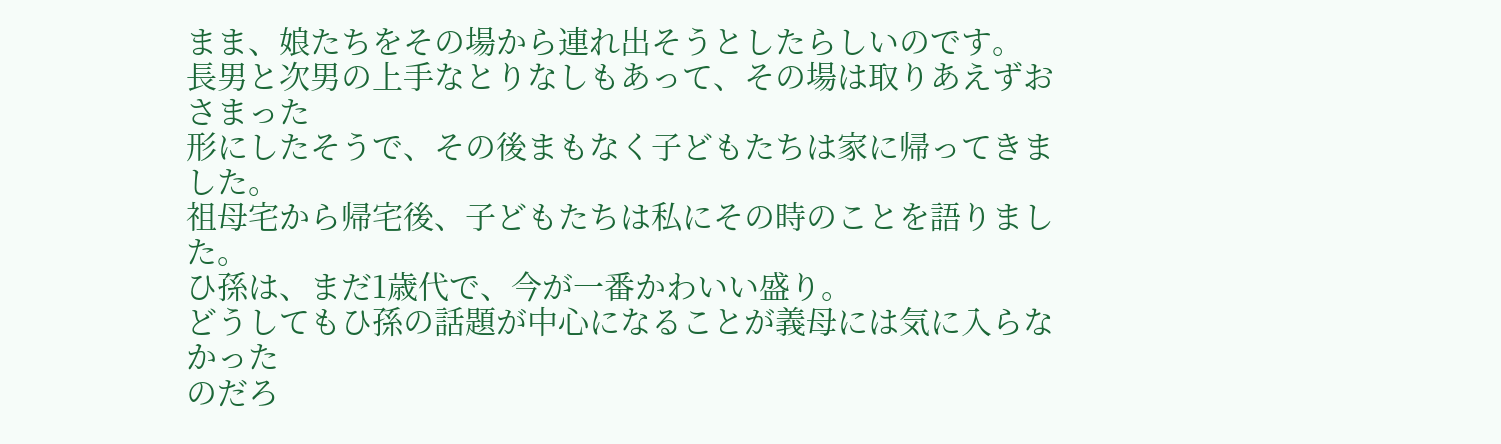まま、娘たちをその場から連れ出そうとしたらしいのです。
長男と次男の上手なとりなしもあって、その場は取りあえずおさまった
形にしたそうで、その後まもなく子どもたちは家に帰ってきました。
祖母宅から帰宅後、子どもたちは私にその時のことを語りました。
ひ孫は、まだ1歳代で、今が一番かわいい盛り。
どうしてもひ孫の話題が中心になることが義母には気に入らなかった
のだろ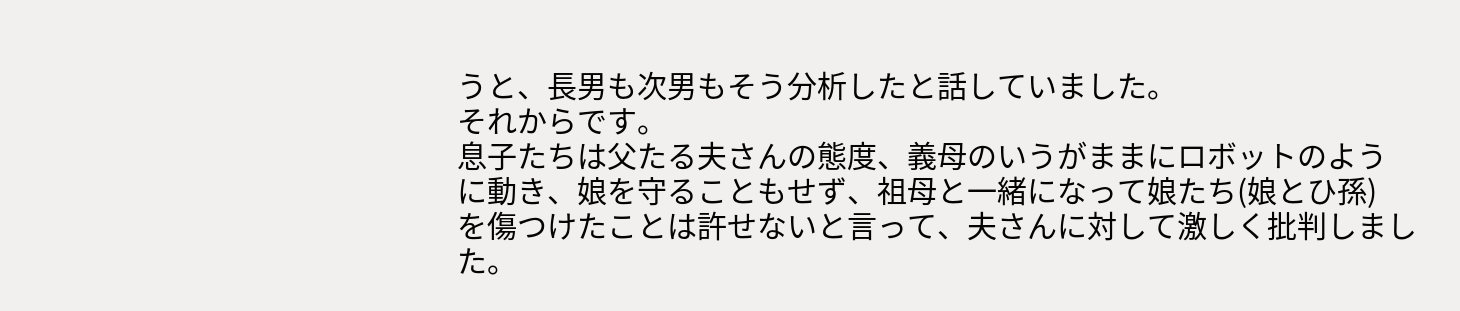うと、長男も次男もそう分析したと話していました。
それからです。
息子たちは父たる夫さんの態度、義母のいうがままにロボットのよう
に動き、娘を守ることもせず、祖母と一緒になって娘たち(娘とひ孫)
を傷つけたことは許せないと言って、夫さんに対して激しく批判しまし
た。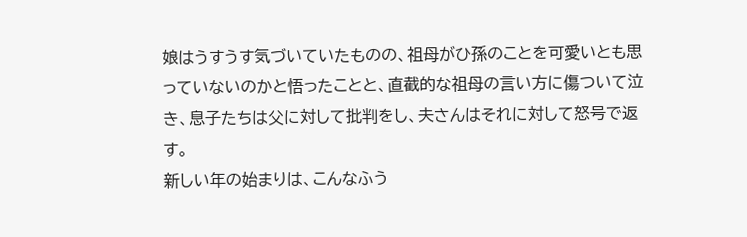娘はうすうす気づいていたものの、祖母がひ孫のことを可愛いとも思
っていないのかと悟ったことと、直截的な祖母の言い方に傷ついて泣
き、息子たちは父に対して批判をし、夫さんはそれに対して怒号で返
す。
新しい年の始まりは、こんなふう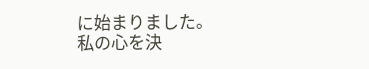に始まりました。
私の心を決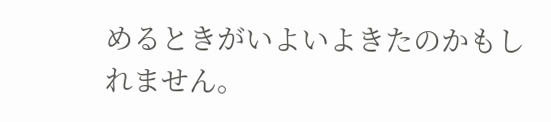めるときがいよいよきたのかもしれません。